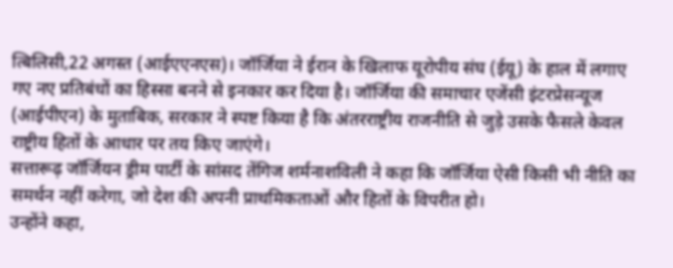त्बिलिसी,22 अगस्त (आईएएनएस)। जॉर्जिया ने ईरान के खिलाफ यूरोपीय संघ (ईयू) के हाल में लगाए गए नए प्रतिबंधों का हिस्सा बनने से इनकार कर दिया है। जॉर्जिया की समाचार एजेंसी इंटरप्रेसन्यूज (आईपीएन) के मुताबिक, सरकार ने स्पष्ट किया है कि अंतरराष्ट्रीय राजनीति से जुड़े उसके फैसले केवल राष्ट्रीय हितों के आधार पर तय किए जाएंगे।
सत्तारूढ़ जॉर्जियन ड्रीम पार्टी के सांसद तेंगिज शर्मनाशविली ने कहा कि जॉर्जिया ऐसी किसी भी नीति का समर्थन नहीं करेगा, जो देश की अपनी प्राथमिकताओं और हितों के विपरीत हो।
उन्होंने कहा,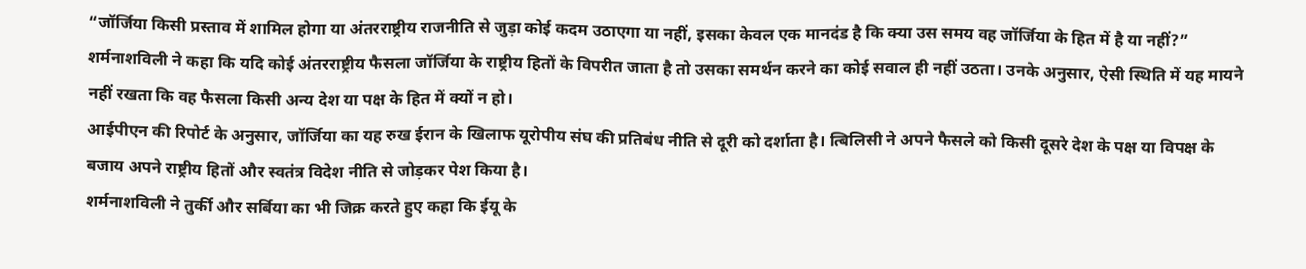“जॉर्जिया किसी प्रस्ताव में शामिल होगा या अंतरराष्ट्रीय राजनीति से जुड़ा कोई कदम उठाएगा या नहीं, इसका केवल एक मानदंड है कि क्या उस समय वह जॉर्जिया के हित में है या नहीं?”
शर्मनाशविली ने कहा कि यदि कोई अंतरराष्ट्रीय फैसला जॉर्जिया के राष्ट्रीय हितों के विपरीत जाता है तो उसका समर्थन करने का कोई सवाल ही नहीं उठता। उनके अनुसार, ऐसी स्थिति में यह मायने नहीं रखता कि वह फैसला किसी अन्य देश या पक्ष के हित में क्यों न हो।
आईपीएन की रिपोर्ट के अनुसार, जॉर्जिया का यह रुख ईरान के खिलाफ यूरोपीय संघ की प्रतिबंध नीति से दूरी को दर्शाता है। त्बिलिसी ने अपने फैसले को किसी दूसरे देश के पक्ष या विपक्ष के बजाय अपने राष्ट्रीय हितों और स्वतंत्र विदेश नीति से जोड़कर पेश किया है।
शर्मनाशविली ने तुर्की और सर्बिया का भी जिक्र करते हुए कहा कि ईयू के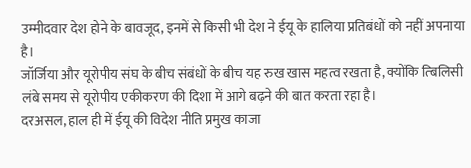उम्मीदवार देश होने के बावजूद, इनमें से किसी भी देश ने ईयू के हालिया प्रतिबंधों को नहीं अपनाया है।
जॉर्जिया और यूरोपीय संघ के बीच संबंधों के बीच यह रुख खास महत्व रखता है, क्योंकि त्बिलिसी लंबे समय से यूरोपीय एकीकरण की दिशा में आगे बढ़ने की बात करता रहा है।
दरअसल, हाल ही में ईयू की विदेश नीति प्रमुख काजा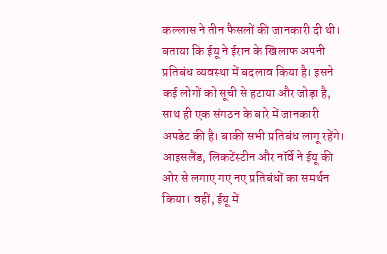कल्लास ने तीन फैसलों की जानकारी दी थी। बताया कि ईयू ने ईरान के खिलाफ अपनी प्रतिबंध व्यवस्था में बदलाव किया है। इसने कई लोगों को सूची से हटाया और जोड़ा है, साथ ही एक संगठन के बारे में जानकारी अपडेट की है। बाकी सभी प्रतिबंध लागू रहेंगे।
आइसलैंड, लिकटेंस्टीन और नॉर्वे ने ईयू की ओर से लगाए गए नए प्रतिबंधों का समर्थन किया। वहीं, ईयू में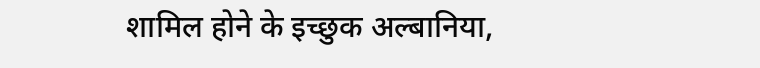शामिल होने के इच्छुक अल्बानिया,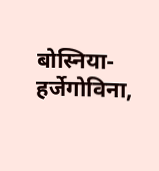बोस्निया-हर्जेगोविना,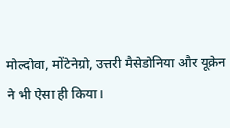मोल्दोवा, मोंटेनेग्रो, उत्तरी मैसेडोनिया और यूक्रेन ने भी ऐसा ही किया।